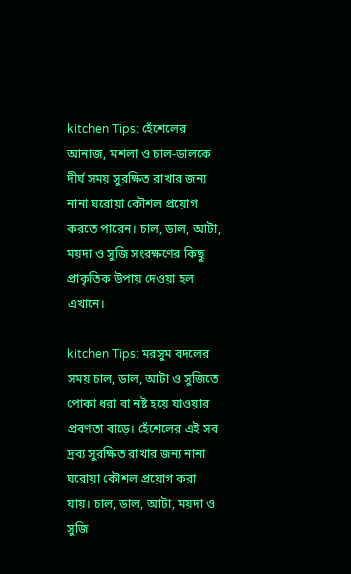kitchen Tips: হেঁশেলের আনাজ, মশলা ও চাল-ডালকে দীর্ঘ সময় সুরক্ষিত রাখার জন্য নানা ঘরোয়া কৌশল প্রয়োগ করতে পারেন। চাল, ডাল, আটা, ময়দা ও সুজি সংরক্ষণের কিছু প্রাকৃতিক উপায় দেওয়া হল এখানে।

kitchen Tips: মরসুম বদলের সময় চাল, ডাল, আটা ও সুজিতে পোকা ধরা বা নষ্ট হয়ে যাওয়ার প্রবণতা বাড়ে। হেঁশেলের এই সব দ্রব্য সুরক্ষিত রাখার জন্য নানা ঘরোয়া কৌশল প্রয়োগ করা যায়। চাল, ডাল, আটা, ময়দা ও সুজি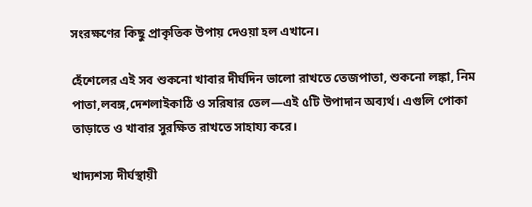সংরক্ষণের কিছু প্রাকৃতিক উপায় দেওয়া হল এখানে।

হেঁশেলের এই সব শুকনো খাবার দীর্ঘদিন ভালো রাখতে তেজপাতা, শুকনো লঙ্কা, নিম পাতা,লবঙ্গ,দেশলাইকাঠি ও সরিষার তেল—এই ৫টি উপাদান অব্যর্থ। এগুলি পোকা তাড়াতে ও খাবার সুরক্ষিত রাখতে সাহায্য করে।

খাদ্যশস্য দীর্ঘস্থায়ী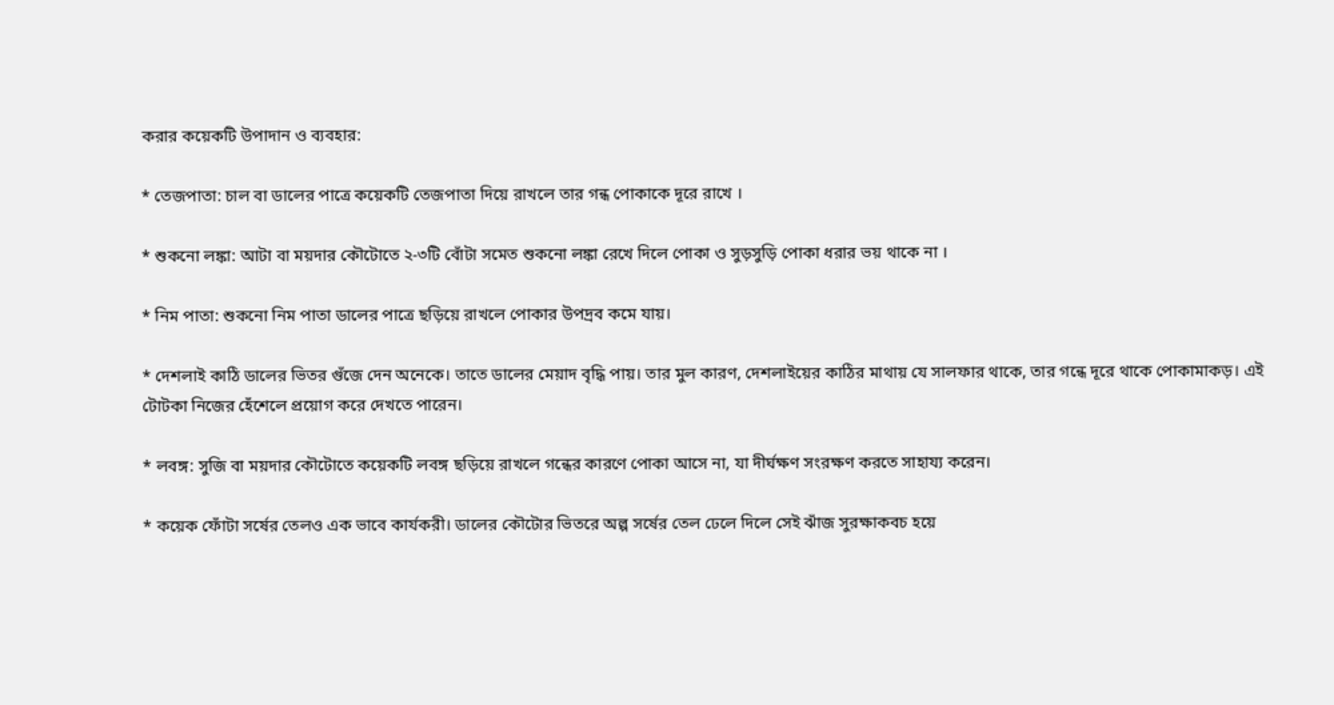করার কয়েকটি উপাদান ও ব্যবহার:

* তেজপাতা: চাল বা ডালের পাত্রে কয়েকটি তেজপাতা দিয়ে রাখলে তার গন্ধ পোকাকে দূরে রাখে ।

* শুকনো লঙ্কা: আটা বা ময়দার কৌটোতে ২-৩টি বোঁটা সমেত শুকনো লঙ্কা রেখে দিলে পোকা ও সুড়সুড়ি পোকা ধরার ভয় থাকে না ।

* নিম পাতা: শুকনো নিম পাতা ডালের পাত্রে ছড়িয়ে রাখলে পোকার উপদ্রব কমে যায়।

* দেশলাই কাঠি ডালের ভিতর গুঁজে দেন অনেকে। তাতে ডালের মেয়াদ বৃদ্ধি পায়। তার মুল কারণ, দেশলাইয়ের কাঠির মাথায় যে সালফার থাকে, তার গন্ধে দূরে থাকে পোকামাকড়। এই টোটকা নিজের হেঁশেলে প্রয়োগ করে দেখতে পারেন।

* লবঙ্গ: সুজি বা ময়দার কৌটোতে কয়েকটি লবঙ্গ ছড়িয়ে রাখলে গন্ধের কারণে পোকা আসে না, যা দীর্ঘক্ষণ সংরক্ষণ করতে সাহায্য করেন।

* কয়েক ফোঁটা সর্ষের তেলও এক ভাবে কার্যকরী। ডালের কৌটোর ভিতরে অল্প সর্ষের তেল ঢেলে দিলে সেই ঝাঁজ সুরক্ষাকবচ হয়ে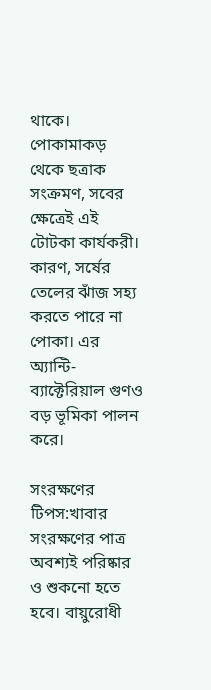থাকে। পোকামাকড় থেকে ছত্রাক সংক্রমণ, সবের ক্ষেত্রেই এই টোটকা কার্যকরী। কারণ, সর্ষের তেলের ঝাঁজ সহ্য করতে পারে না পোকা। এর অ্যান্টি-ব্যাক্টেরিয়াল গুণও বড় ভূমিকা পালন করে।

সংরক্ষণের টিপস:খাবার সংরক্ষণের পাত্র অবশ্যই পরিষ্কার ও শুকনো হতে হবে। বায়ুরোধী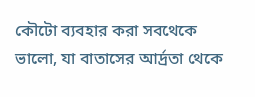কৌটো ব্যবহার করা সবথেকে ভালো, যা বাতাসের আর্দ্রতা থেকে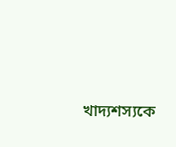খাদ্যশস্যকে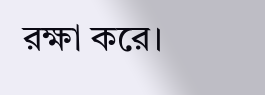রক্ষা করে।